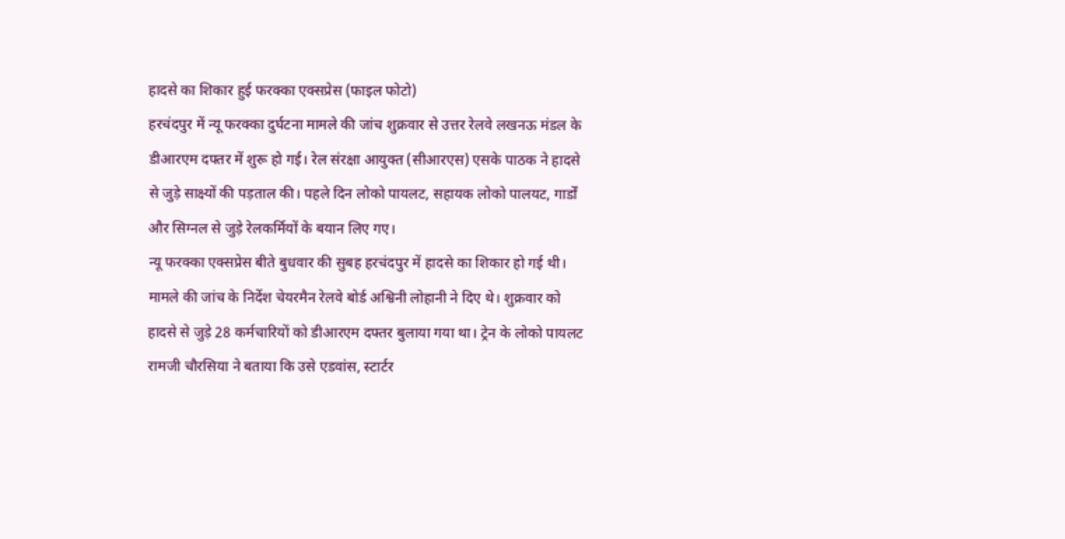हादसे का शिकार हुई फरक्का एक्सप्रेस (फाइल फोटो)
हरचंदपुर में न्यू फरक्का दुर्घटना मामले की जांच शुक्रवार से उत्तर रेलवे लखनऊ मंडल के डीआरएम दफ्तर में शुरू हो गई। रेल संरक्षा आयुक्त (सीआरएस) एसके पाठक ने हादसे से जुड़े साक्ष्यों की पड़ताल की। पहले दिन लोको पायलट, सहायक लोको पालयट, गार्डों और सिग्नल से जुड़े रेलकर्मियों के बयान लिए गए।
न्यू फरक्का एक्सप्रेस बीते बुधवार की सुबह हरचंदपुर में हादसे का शिकार हो गई थी। मामले की जांच के निर्देश चेयरमैन रेलवे बोर्ड अश्विनी लोहानी ने दिए थे। शुक्रवार को हादसे से जुड़े 28 कर्मचारियों को डीआरएम दफ्तर बुलाया गया था। ट्रेन के लोको पायलट रामजी चौरसिया ने बताया कि उसे एडवांस, स्टार्टर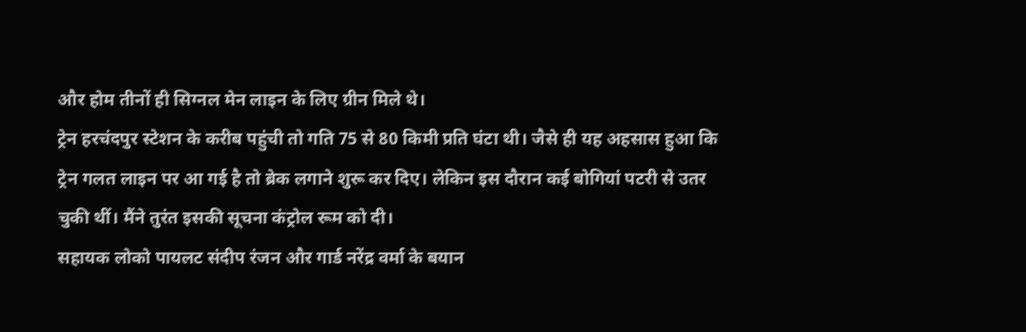और होम तीनों ही सिग्नल मेन लाइन के लिए ग्रीन मिले थे।
ट्रेन हरचंदपुर स्टेशन के करीब पहुंची तो गति 75 से 80 किमी प्रति घंटा थी। जैसे ही यह अहसास हुआ कि ट्रेन गलत लाइन पर आ गई है तो ब्रेक लगाने शुरू कर दिए। लेकिन इस दौरान कई बोगियां पटरी से उतर चुकी थीं। मैंने तुरंत इसकी सूचना कंट्रोल रूम को दी।
सहायक लोको पायलट संदीप रंजन और गार्ड नरेंद्र वर्मा के बयान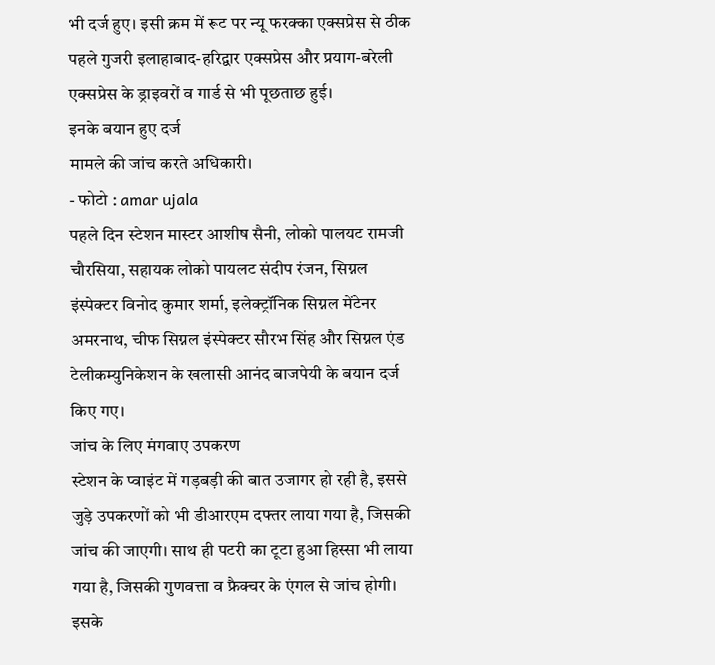भी दर्ज हुए। इसी क्रम में रूट पर न्यू फरक्का एक्सप्रेस से ठीक पहले गुजरी इलाहाबाद-हरिद्वार एक्सप्रेस और प्रयाग-बरेली एक्सप्रेस के ड्राइवरों व गार्ड से भी पूछताछ हुई।
इनके बयान हुए दर्ज
मामले की जांच करते अधिकारी।
- फोटो : amar ujala
पहले दिन स्टेशन मास्टर आशीष सैनी, लोको पालयट रामजी चौरसिया, सहायक लोको पायलट संदीप रंजन, सिग्नल इंस्पेक्टर विनोद कुमार शर्मा, इलेक्ट्रॉनिक सिग्नल मेंटेनर अमरनाथ, चीफ सिग्नल इंस्पेक्टर सौरभ सिंह और सिग्नल एंड टेलीकम्युनिकेशन के खलासी आनंद बाजपेयी के बयान दर्ज किए गए।
जांच के लिए मंगवाए उपकरण
स्टेशन के प्वाइंट में गड़बड़ी की बात उजागर हो रही है, इससे जुड़े उपकरणों को भी डीआरएम दफ्तर लाया गया है, जिसकी जांच की जाएगी। साथ ही पटरी का टूटा हुआ हिस्सा भी लाया गया है, जिसकी गुणवत्ता व फ्रैक्चर के एंगल से जांच होगी। इसके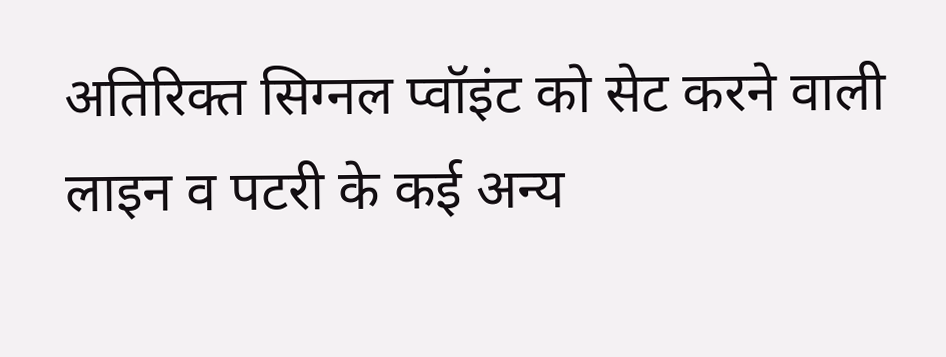अतिरिक्त सिग्नल प्वॉइंट को सेट करने वाली लाइन व पटरी के कई अन्य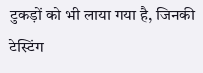टुकड़ों को भी लाया गया है, जिनकी टेस्टिंग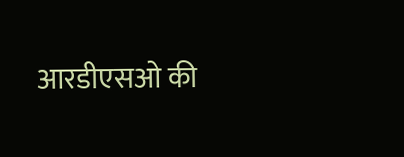आरडीएसओ की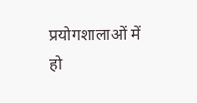प्रयोगशालाओं में हो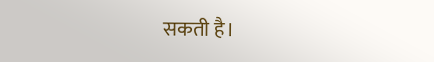सकती है।